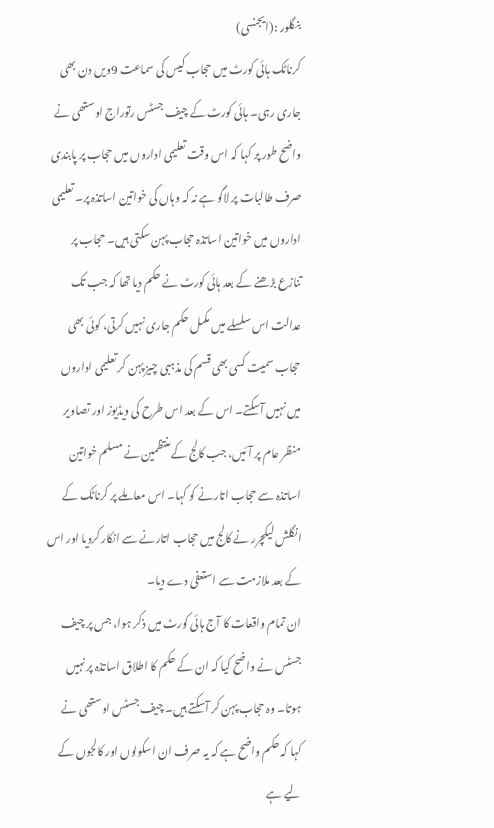بنگلور :(ایجنسی)
کرناٹک ہائی کورٹ میں حجاب کیس کی سماعت 9ویں دن بھی جاری رہی۔ ہائی کورٹ کے چیف جسٹس رتوراج اوستھی نے واضح طور پر کہا کہ اس وقت تعلیمی اداروں میں حجاب پر پابندی صرف طالبات پر لاگو ہے نہ کہ وہاں کی خواتین اساتذہ پر۔ تعلیمی اداروں میں خواتین اساتذہ حجاب پہن سکتی ہیں۔ حجاب پر تنازع بڑھنے کے بعد ہائی کورٹ نے حکم دیا تھا کہ جب تک عدالت اس سلسلے میں مکمل حکم جاری نہیں کرتی، کوئی بھی حجاب سمیت کسی بھی قسم کی مذہبی چیز پہن کر تعلیمی اداروں میں نہیں آسکتے۔ اس کے بعد اس طرح کی ویڈیوز اور تصاویر منظر عام پر آئیں، جب کالج کے منتظمین نے مسلم خواتین اساتذہ سے حجاب اتارنے کو کہا۔ اس معاملے پر کرناٹک کے انگلش لیکچرر نے کالج میں حجاب اتارنے سے انکار کردیا اور اس کے بعد ملازمت سے استعفیٰ دے دیا۔
ان تمام واقعات کا آج ہائی کورٹ میں ذکر ہوا، جس پر چیف جسٹس نے واضح کیا کہ ان کے حکم کا اطلاق اساتذہ پر نہیں ہوتا۔ وہ حجاب پہن کر آسکتے ہیں۔ چیف جسٹس اوستھی نے کہا کہ حکم واضح ہے کہ یہ صرف ان اسکولوں اور کالجوں کے لیے ہے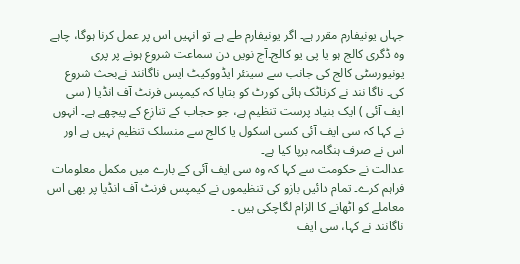جہاں یونیفارم مقرر ہے۔ اگر یونیفارم طے ہے تو انہیں اس پر عمل کرنا ہوگا، چاہے وہ ڈگری کالج ہو یا پی یو کالج۔آج نویں دن سماعت شروع ہونے پر پری یونیورسٹی کالج کی جانب سے سینئر ایڈووکیٹ ایس ناگانند نےبحث شروع کی۔ ناگا نند نے کرناٹک ہائی کورٹ کو بتایا کہ کیمپس فرنٹ آف انڈیا ( سی ایف آئی ) ایک بنیاد پرست تنظیم ہے، جو حجاب کے تنازع کے پیچھے ہے۔ انہوں نے کہا کہ سی ایف آئی کسی اسکول یا کالج سے منسلک تنظیم نہیں ہے اور اس نے صرف ہنگامہ برپا کیا ہے۔
عدالت نے حکومت سے کہا کہ وہ سی ایف آئی کے بارے میں مکمل معلومات فراہم کرے۔ تمام دائیں بازو کی تنظیموں نے کیمپس فرنٹ آف انڈیا پر بھی اس معاملے کو اٹھانے کا الزام لگاچکی ہیں ۔
ناگانند نے کہا، سی ایف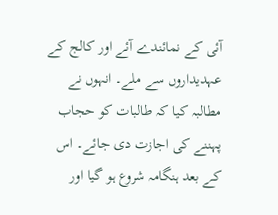آئی کے نمائندے آئے اور کالج کے عہدیداروں سے ملے۔ انہوں نے مطالبہ کیا کہ طالبات کو حجاب پہننے کی اجازت دی جائے۔ اس کے بعد ہنگامہ شروع ہو گیا اور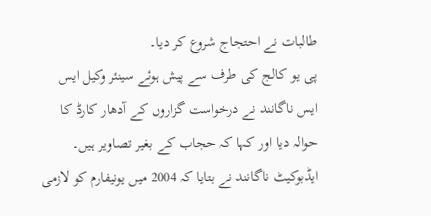طالبات نے احتجاج شروع کر دیا۔
پی یو کالج کی طرف سے پیش ہوئے سینئر وکیل ایس ایس ناگانند نے درخواست گزاروں کے آدھار کارڈ کا حوالہ دیا اور کہا کہ حجاب کے بغیر تصاویر ہیں۔
ایڈبوکیٹ ناگانند نے بتایا کہ 2004 میں یونیفارم کو لازمی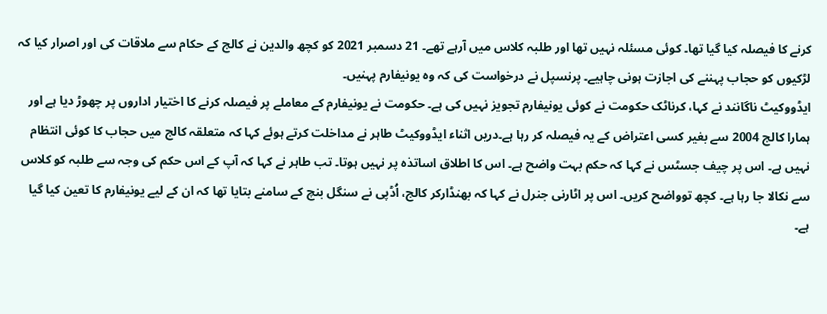کرنے کا فیصلہ کیا گیا تھا۔ کوئی مسئلہ نہیں تھا اور طلبہ کلاس میں آرہے تھے۔ 21 دسمبر 2021 کو کچھ والدین نے کالج کے حکام سے ملاقات کی اور اصرار کیا کہ لڑکیوں کو حجاب پہننے کی اجازت ہونی چاہیے۔ پرنسپل نے درخواست کی کہ وہ یونیفارم پہنیں۔
ایڈووکیٹ ناگانند نے کہا، کرناٹک حکومت نے کوئی یونیفارم تجویز نہیں کی ہے۔ حکومت نے یونیفارم کے معاملے پر فیصلہ کرنے کا اختیار اداروں پر چھوڑ دیا ہے اور ہمارا کالج 2004 سے بغیر کسی اعتراض کے یہ فیصلہ کر رہا ہے۔دریں اثناء ایڈووکیٹ طاہر نے مداخلت کرتے ہوئے کہا کہ متعلقہ کالج میں حجاب کا کوئی انتظام نہیں ہے۔ اس پر چیف جسٹس نے کہا کہ حکم بہت واضح ہے۔ اس کا اطلاق اساتذہ پر نہیں ہوتا۔ تب طاہر نے کہا کہ آپ کے اس حکم کی وجہ سے طلبہ کو کلاس سے نکالا جا رہا ہے۔ کچھ توواضح کریں۔ اس پر اٹارنی جنرل نے کہا کہ بھنڈارکر کالج، اُڈپی نے سنگل بنچ کے سامنے بتایا تھا کہ ان کے لیے یونیفارم کا تعین کیا گیا ہے۔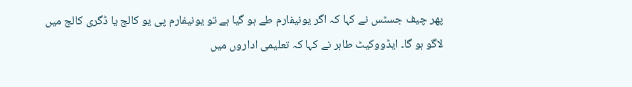پھر چیف جسٹس نے کہا کہ اگر یونیفارم طے ہو گیا ہے تو یونیفارم پی یو کالج یا ڈگری کالج میں لاگو ہو گا۔ ایڈووکیٹ طاہر نے کہا کہ تعلیمی اداروں میں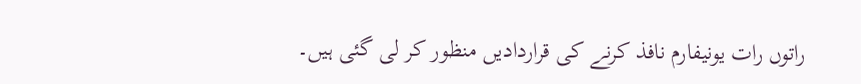راتوں رات یونیفارم نافذ کرنے کی قراردادیں منظور کر لی گئی ہیں۔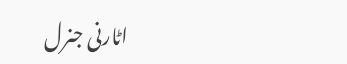اٹارنی جنرل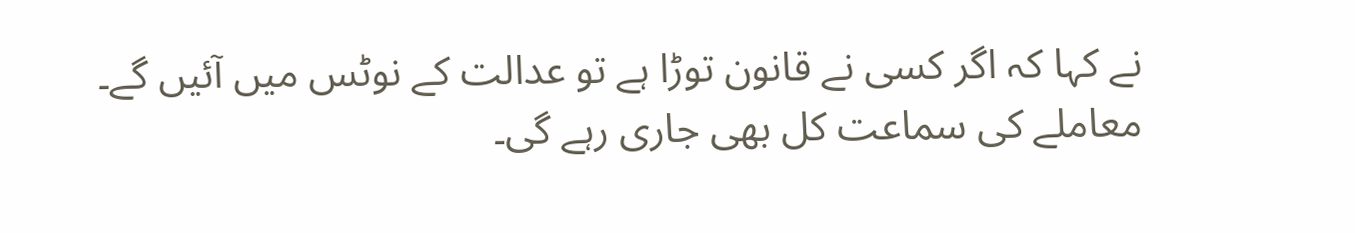نے کہا کہ اگر کسی نے قانون توڑا ہے تو عدالت کے نوٹس میں آئیں گے۔ معاملے کی سماعت کل بھی جاری رہے گی۔